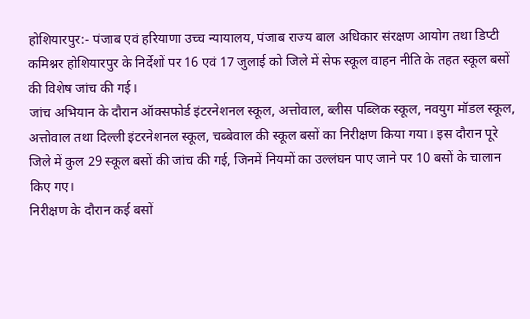होशियारपुर:- पंजाब एवं हरियाणा उच्च न्यायालय, पंजाब राज्य बाल अधिकार संरक्षण आयोग तथा डिप्टी कमिश्नर होशियारपुर के निर्देशों पर 16 एवं 17 जुलाई को जिले में सेफ स्कूल वाहन नीति के तहत स्कूल बसों की विशेष जांच की गई।
जांच अभियान के दौरान ऑक्सफोर्ड इंटरनेशनल स्कूल, अत्तोवाल, ब्लीस पब्लिक स्कूल, नवयुग मॉडल स्कूल, अत्तोवाल तथा दिल्ली इंटरनेशनल स्कूल, चब्बेवाल की स्कूल बसों का निरीक्षण किया गया। इस दौरान पूरे जिले में कुल 29 स्कूल बसों की जांच की गई, जिनमें नियमों का उल्लंघन पाए जाने पर 10 बसों के चालान किए गए।
निरीक्षण के दौरान कई बसों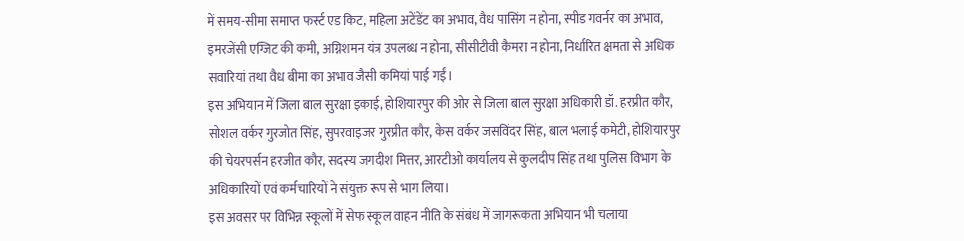में समय-सीमा समाप्त फर्स्ट एड किट, महिला अटेंडेंट का अभाव, वैध पासिंग न होना, स्पीड गवर्नर का अभाव, इमरजेंसी एग्जिट की कमी, अग्निशमन यंत्र उपलब्ध न होना, सीसीटीवी कैमरा न होना, निर्धारित क्षमता से अधिक सवारियां तथा वैध बीमा का अभाव जैसी कमियां पाई गईं।
इस अभियान में जिला बाल सुरक्षा इकाई, होशियारपुर की ओर से जिला बाल सुरक्षा अधिकारी डॉ. हरप्रीत कौर, सोशल वर्कर गुरजोत सिंह, सुपरवाइजर गुरप्रीत कौर, केस वर्कर जसविंदर सिंह, बाल भलाई कमेटी, होशियारपुर की चेयरपर्सन हरजीत कौर, सदस्य जगदीश मित्तर, आरटीओ कार्यालय से कुलदीप सिंह तथा पुलिस विभाग के अधिकारियों एवं कर्मचारियों ने संयुक्त रूप से भाग लिया।
इस अवसर पर विभिन्न स्कूलों में सेफ स्कूल वाहन नीति के संबंध में जागरूकता अभियान भी चलाया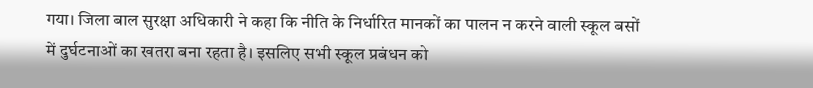गया। जिला बाल सुरक्षा अधिकारी ने कहा कि नीति के निर्धारित मानकों का पालन न करने वाली स्कूल बसों में दुर्घटनाओं का खतरा बना रहता है। इसलिए सभी स्कूल प्रबंधन को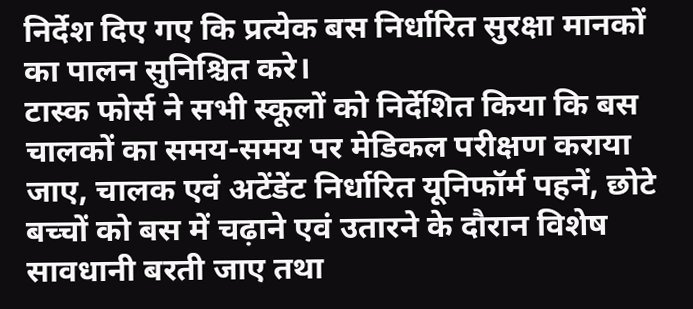निर्देश दिए गए कि प्रत्येक बस निर्धारित सुरक्षा मानकों का पालन सुनिश्चित करे।
टास्क फोर्स ने सभी स्कूलों को निर्देशित किया कि बस चालकों का समय-समय पर मेडिकल परीक्षण कराया जाए, चालक एवं अटेंडेंट निर्धारित यूनिफॉर्म पहनें, छोटे बच्चों को बस में चढ़ाने एवं उतारने के दौरान विशेष सावधानी बरती जाए तथा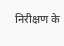निरीक्षण के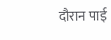दौरान पाई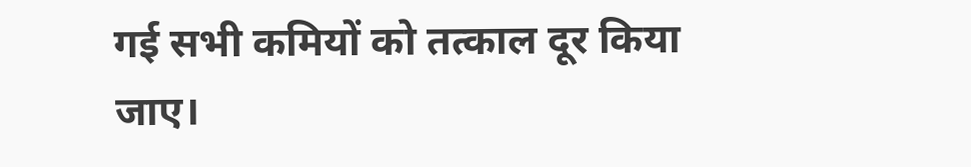गई सभी कमियों को तत्काल दूर किया जाए।